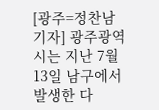[광주=정찬남 기자] 광주광역시는 지난 7월13일 남구에서 발생한 다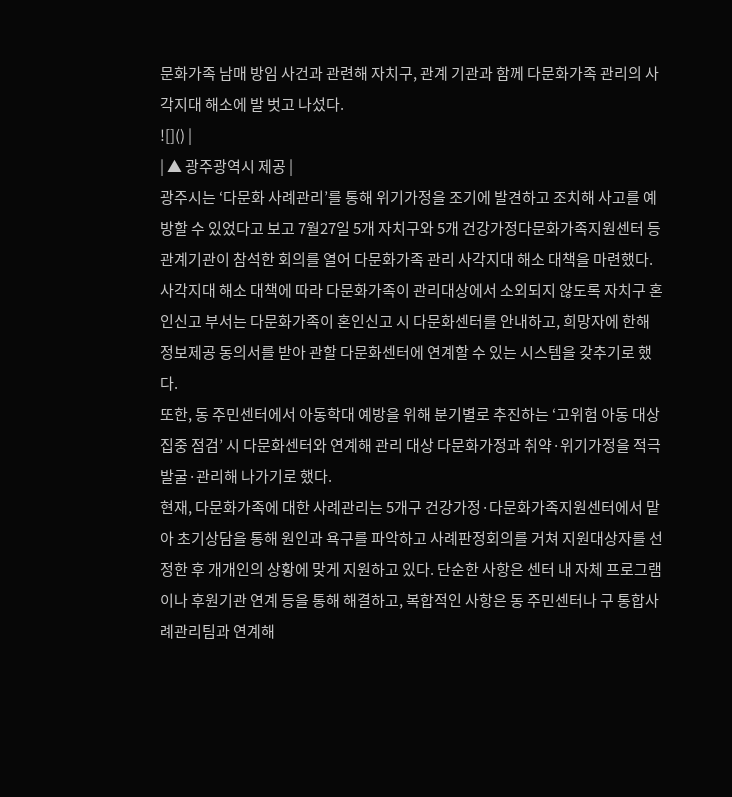문화가족 남매 방임 사건과 관련해 자치구, 관계 기관과 함께 다문화가족 관리의 사각지대 해소에 발 벗고 나섰다.
![]() |
| ▲ 광주광역시 제공 |
광주시는 ‘다문화 사례관리’를 통해 위기가정을 조기에 발견하고 조치해 사고를 예방할 수 있었다고 보고 7월27일 5개 자치구와 5개 건강가정다문화가족지원센터 등 관계기관이 참석한 회의를 열어 다문화가족 관리 사각지대 해소 대책을 마련했다.
사각지대 해소 대책에 따라 다문화가족이 관리대상에서 소외되지 않도록 자치구 혼인신고 부서는 다문화가족이 혼인신고 시 다문화센터를 안내하고, 희망자에 한해 정보제공 동의서를 받아 관할 다문화센터에 연계할 수 있는 시스템을 갖추기로 했다.
또한, 동 주민센터에서 아동학대 예방을 위해 분기별로 추진하는 ‘고위험 아동 대상 집중 점검’ 시 다문화센터와 연계해 관리 대상 다문화가정과 취약·위기가정을 적극 발굴·관리해 나가기로 했다.
현재, 다문화가족에 대한 사례관리는 5개구 건강가정·다문화가족지원센터에서 맡아 초기상담을 통해 원인과 욕구를 파악하고 사례판정회의를 거쳐 지원대상자를 선정한 후 개개인의 상황에 맞게 지원하고 있다. 단순한 사항은 센터 내 자체 프로그램이나 후원기관 연계 등을 통해 해결하고, 복합적인 사항은 동 주민센터나 구 통합사례관리팀과 연계해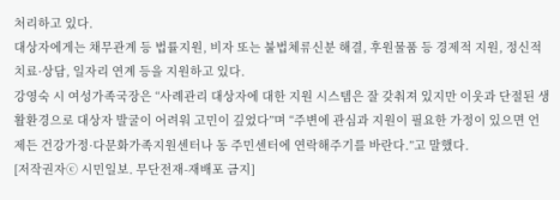처리하고 있다.
대상자에게는 채무관계 등 법률지원, 비자 또는 불법체류신분 해결, 후원물품 등 경제적 지원, 정신적 치료·상담, 일자리 연계 등을 지원하고 있다.
강영숙 시 여성가족국장은 “사례관리 대상자에 대한 지원 시스템은 잘 갖춰져 있지만 이웃과 단절된 생활환경으로 대상자 발굴이 어려워 고민이 깊었다”며 “주변에 관심과 지원이 필요한 가정이 있으면 언제든 건강가정·다문화가족지원센터나 동 주민센터에 연락해주기를 바란다.”고 말했다.
[저작권자ⓒ 시민일보. 무단전재-재배포 금지]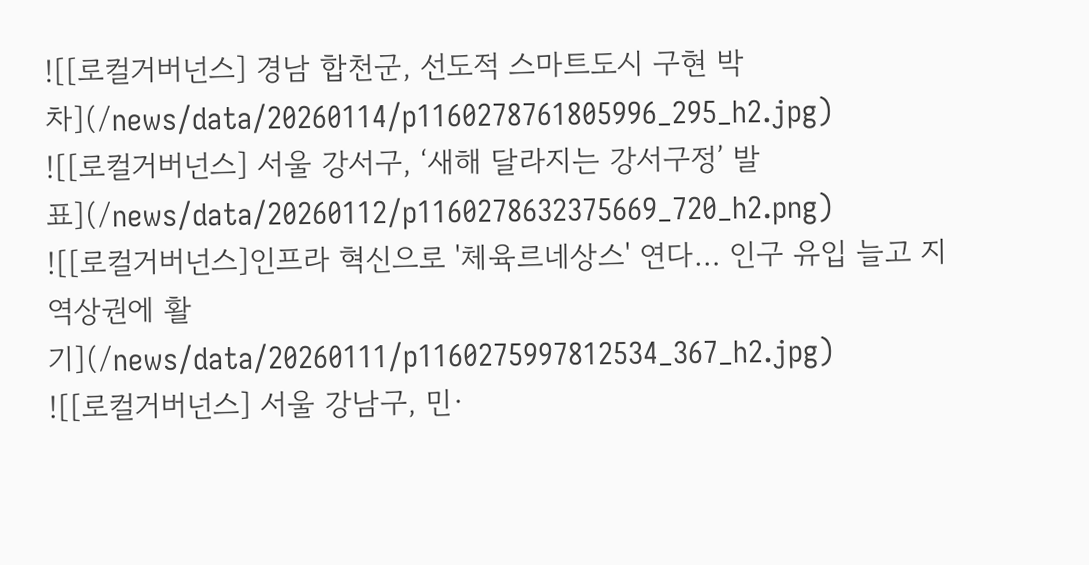![[로컬거버넌스] 경남 합천군, 선도적 스마트도시 구현 박차](/news/data/20260114/p1160278761805996_295_h2.jpg)
![[로컬거버넌스] 서울 강서구, ‘새해 달라지는 강서구정’ 발표](/news/data/20260112/p1160278632375669_720_h2.png)
![[로컬거버넌스]인프라 혁신으로 '체육르네상스' 연다… 인구 유입 늘고 지역상권에 활기](/news/data/20260111/p1160275997812534_367_h2.jpg)
![[로컬거버넌스] 서울 강남구, 민·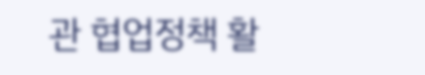관 협업정책 활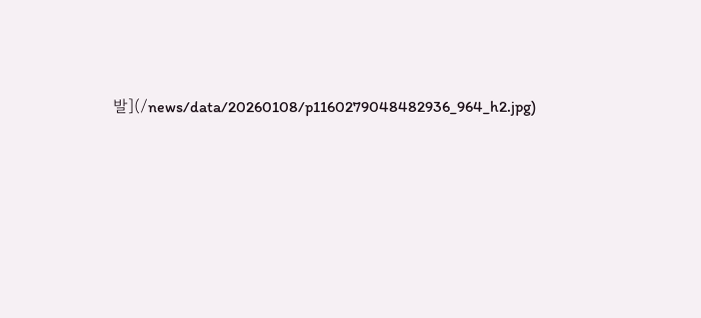발](/news/data/20260108/p1160279048482936_964_h2.jpg)